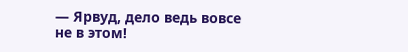— Ярвуд, дело ведь вовсе не в этом!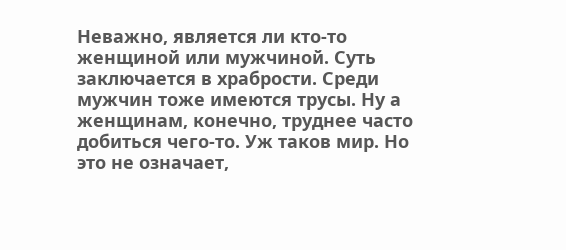Неважно, является ли кто-то женщиной или мужчиной. Суть заключается в храбрости. Среди мужчин тоже имеются трусы. Ну а женщинам, конечно, труднее часто добиться чего-то. Уж таков мир. Но это не означает,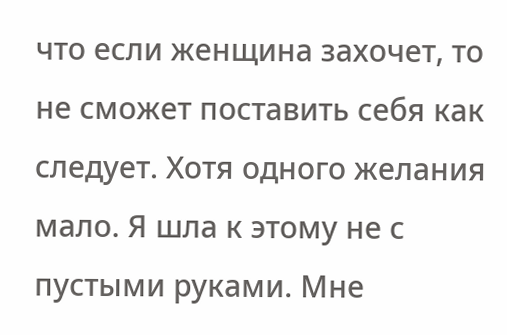что если женщина захочет, то не сможет поставить себя как следует. Хотя одного желания мало. Я шла к этому не с пустыми руками. Мне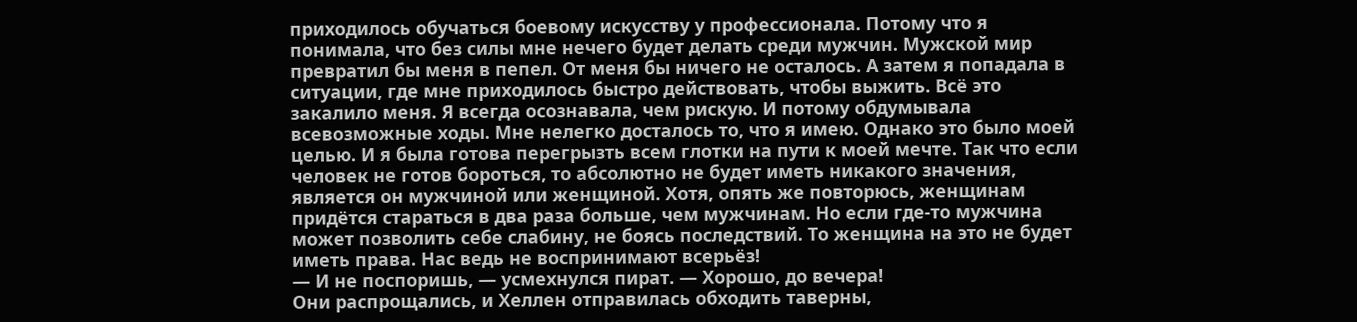приходилось обучаться боевому искусству у профессионала. Потому что я понимала, что без силы мне нечего будет делать среди мужчин. Мужской мир превратил бы меня в пепел. От меня бы ничего не осталось. А затем я попадала в ситуации, где мне приходилось быстро действовать, чтобы выжить. Всë это закалило меня. Я всегда осознавала, чем рискую. И потому обдумывала всевозможные ходы. Мне нелегко досталось то, что я имею. Однако это было моей целью. И я была готова перегрызть всем глотки на пути к моей мечте. Так что если человек не готов бороться, то абсолютно не будет иметь никакого значения, является он мужчиной или женщиной. Хотя, опять же повторюсь, женщинам придётся стараться в два раза больше, чем мужчинам. Но если где-то мужчина может позволить себе слабину, не боясь последствий. То женщина на это не будет иметь права. Нас ведь не воспринимают всерьёз!
— И не поспоришь, — усмехнулся пират. — Хорошо, до вечера!
Они распрощались, и Хеллен отправилась обходить таверны,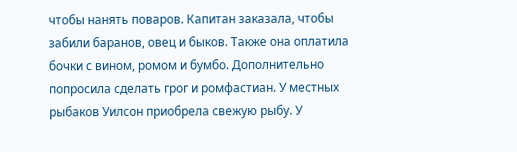чтобы нанять поваров. Капитан заказала, чтобы забили баранов, овец и быков. Также она оплатила бочки с вином, ромом и бумбо. Дополнительно попросила сделать грог и ромфастиан. У местных рыбаков Уилсон приобрела свежую рыбу. У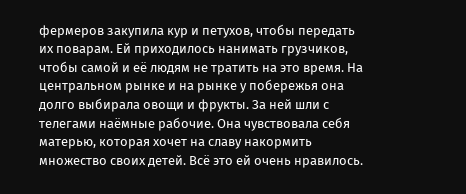фермеров закупила кур и петухов, чтобы передать их поварам. Ей приходилось нанимать грузчиков, чтобы самой и её людям не тратить на это время. На центральном рынке и на рынке у побережья она долго выбирала овощи и фрукты. За ней шли с телегами наёмные рабочие. Она чувствовала себя матерью, которая хочет на славу накормить множество своих детей. Всë это ей очень нравилось.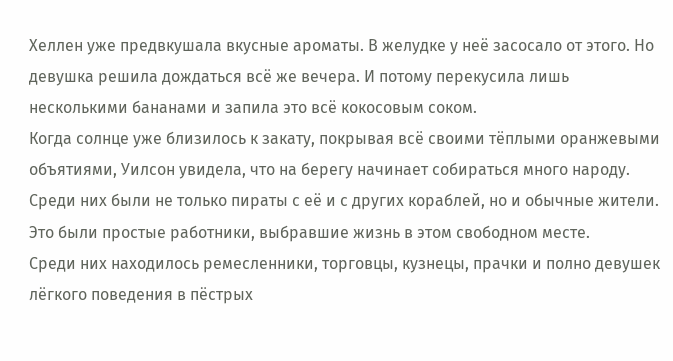Хеллен уже предвкушала вкусные ароматы. В желудке у неё засосало от этого. Но девушка решила дождаться всё же вечера. И потому перекусила лишь несколькими бананами и запила это всё кокосовым соком.
Когда солнце уже близилось к закату, покрывая всë своими тёплыми оранжевыми объятиями, Уилсон увидела, что на берегу начинает собираться много народу. Среди них были не только пираты с её и с других кораблей, но и обычные жители. Это были простые работники, выбравшие жизнь в этом свободном месте.
Среди них находилось ремесленники, торговцы, кузнецы, прачки и полно девушек лёгкого поведения в пёстрых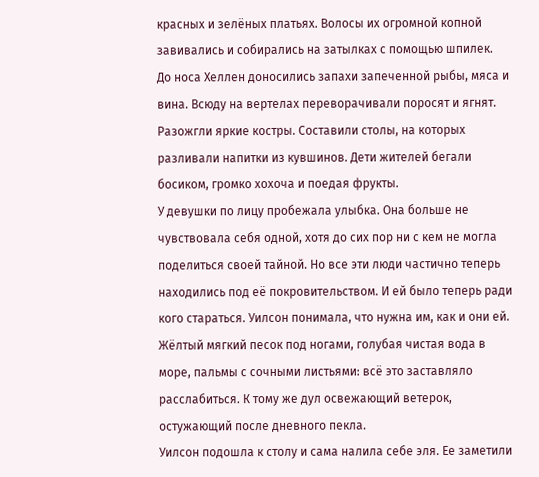красных и зелёных платьях. Волосы их огромной копной завивались и собирались на затылках с помощью шпилек.
До носа Хеллен доносились запахи запеченной рыбы, мяса и вина. Всюду на вертелах переворачивали поросят и ягнят. Разожгли яркие костры. Составили столы, на которых разливали напитки из кувшинов. Дети жителей бегали босиком, громко хохоча и поедая фрукты.
У девушки по лицу пробежала улыбка. Она больше не чувствовала себя одной, хотя до сих пор ни с кем не могла поделиться своей тайной. Но все эти люди частично теперь находились под её покровительством. И ей было теперь ради кого стараться. Уилсон понимала, что нужна им, как и они ей.
Жёлтый мягкий песок под ногами, голубая чистая вода в море, пальмы с сочными листьями: всë это заставляло расслабиться. К тому же дул освежающий ветерок, остужающий после дневного пекла.
Уилсон подошла к столу и сама налила себе эля. Ее заметили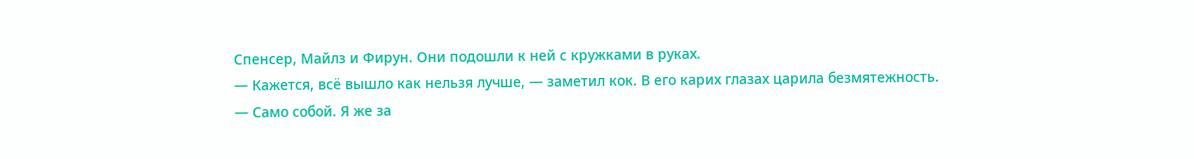Спенсер, Майлз и Фирун. Они подошли к ней с кружками в руках.
— Кажется, всë вышло как нельзя лучше, — заметил кок. В его карих глазах царила безмятежность.
— Само собой. Я же за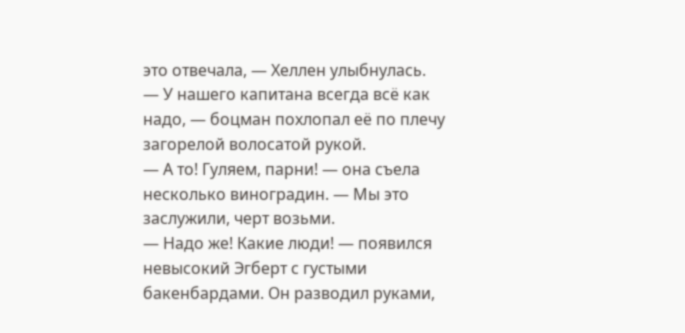это отвечала, — Хеллен улыбнулась.
— У нашего капитана всегда всë как надо, — боцман похлопал её по плечу загорелой волосатой рукой.
— А то! Гуляем, парни! — она съела несколько виноградин. — Мы это заслужили, черт возьми.
— Надо же! Какие люди! — появился невысокий Эгберт с густыми бакенбардами. Он разводил руками,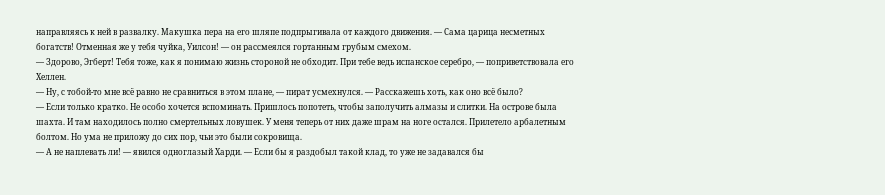направляясь к ней в развалку. Макушка пера на его шляпе подпрыгивала от каждого движения. — Сама царица несметных богатств! Отменная же у тебя чуйка, Уилсон! — он рассмеялся гортанным грубым смехом.
— Здорово, Эгберт! Тебя тоже, как я понимаю жизнь стороной не обходит. При тебе ведь испанское серебро, — поприветствовала его Хеллен.
— Ну, с тобой-то мне всё равно не сравниться в этом плане, — пират усмехнулся. — Расскажешь хоть, как оно всё было?
— Если только кратко. Не особо хочется вспоминать. Пришлось попотеть, чтобы заполучить алмазы и слитки. На острове была шахта. И там находилось полно смертельных ловушек. У меня теперь от них даже шрам на ноге остался. Прилетело арбалетным болтом. Но ума не приложу до сих пор, чьи это были сокровища.
— А не наплевать ли! — явился одноглазый Харди. — Если бы я раздобыл такой клад, то уже не задавался бы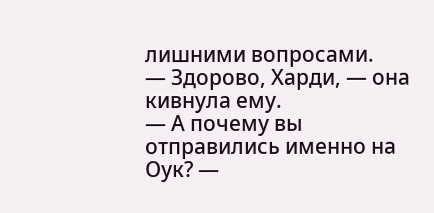лишними вопросами.
— Здорово, Харди, — она кивнула ему.
— А почему вы отправились именно на Оук? —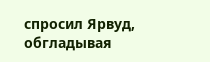спросил Ярвуд, обгладывая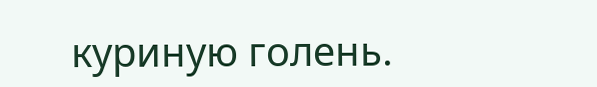куриную голень.